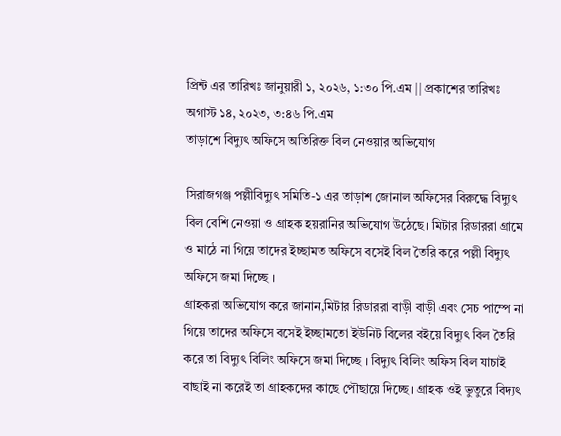প্রিন্ট এর তারিখঃ জানুয়ারী ১, ২০২৬, ১:৩০ পি.এম || প্রকাশের তারিখঃ অগাস্ট ১৪, ২০২৩, ৩:৪৬ পি.এম
তাড়াশে বিদ্যুৎ অফিসে অতিরিক্ত বিল নেওয়ার অভিযোগ

সিরাজগঞ্জ পল্লীবিদ্যুৎ সমিতি-১ এর তাড়াশ জোনাল অফিসের বিরুদ্ধে বিদ্যুৎ বিল বেশি নেওয়া ও গ্রাহক হয়রানির অভিযোগ উঠেছে। মিটার রিডাররা গ্রামে ও মাঠে না গিয়ে তাদের ইচ্ছামত অফিসে বসেই বিল তৈরি করে পল্লী বিদ্যুৎ অফিসে জমা দিচ্ছে ।
গ্রাহকরা অভিযোগ করে জানান,মিটার রিডাররা বাড়ী বাড়ী এবং সেচ পাম্পে না গিয়ে তাদের অফিসে বসেই ইচ্ছামতো ইউনিট বিলের বইয়ে বিদ্যুৎ বিল তৈরি করে তা বিদ্যুৎ বিলিং অফিসে জমা দিচ্ছে । বিদ্যুৎ বিলিং অফিস বিল যাচাই বাছাই না করেই তা গ্রাহকদের কাছে পৌছায়ে দিচ্ছে। গ্রাহক ওই ভুতুরে বিদ্যৎ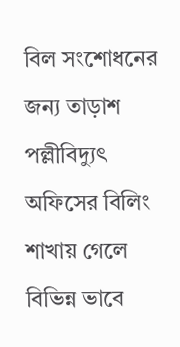বিল সংশোধনের জন্য তাড়াশ পল্লীবিদ্যুৎ অফিসের বিলিং শাখায় গেলে বিভিন্ন ভাবে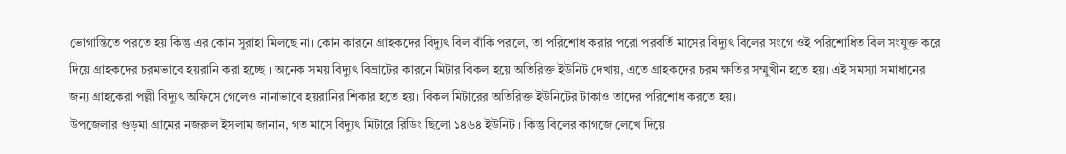ভোগান্তিতে পরতে হয় কিন্তু এর কোন সুরাহা মিলছে না। কোন কারনে গ্রাহকদের বিদ্যুৎ বিল বাঁকি পরলে, তা পরিশোধ করার পরো পরবর্তি মাসের বিদ্যুৎ বিলের সংগে ওই পরিশোধিত বিল সংযুক্ত করে দিয়ে গ্রাহকদের চরমভাবে হয়রানি করা হচ্ছে । অনেক সময় বিদ্যুৎ বিভ্রাটের কারনে মিটার বিকল হয়ে অতিরিক্ত ইউনিট দেখায়, এতে গ্রাহকদের চরম ক্ষতির সম্মুখীন হতে হয়। এই সমস্যা সমাধানের জন্য গ্রাহকেরা পল্লী বিদ্যুৎ অফিসে গেলেও নানাভাবে হয়রানির শিকার হতে হয়। বিকল মিটারের অতিরিক্ত ইউনিটের টাকাও তাদের পরিশোধ করতে হয়।
উপজেলার গুড়মা গ্রামের নজরুল ইসলাম জানান, গত মাসে বিদ্যুৎ মিটারে রিডিং ছিলো ১৪৬৪ ইউনিট । কিন্তু বিলের কাগজে লেখে দিয়ে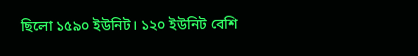ছিলো ১৫৯০ ইউনিট। ১২০ ইউনিট বেশি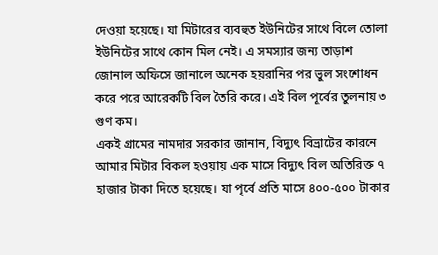দেওয়া হয়েছে। যা মিটারের ব্যবহুত ইউনিটের সাথে বিলে তোলা ইউনিটের সাথে কোন মিল নেই। এ সমস্যার জন্য তাড়াশ জোনাল অফিসে জানালে অনেক হয়রানির পর ভুল সংশোধন করে পরে আরেকটি বিল তৈরি করে। এই বিল পূর্বের তুলনায় ৩ গুণ কম।
একই গ্রামের নামদার সরকার জানান, বিদ্যুৎ বিভ্রাটের কারনে আমার মিটার বিকল হওয়ায় এক মাসে বিদ্যুৎ বিল অতিরিক্ত ৭ হাজার টাকা দিতে হয়েছে। যা পৃর্বে প্রতি মাসে ৪০০-৫০০ টাকার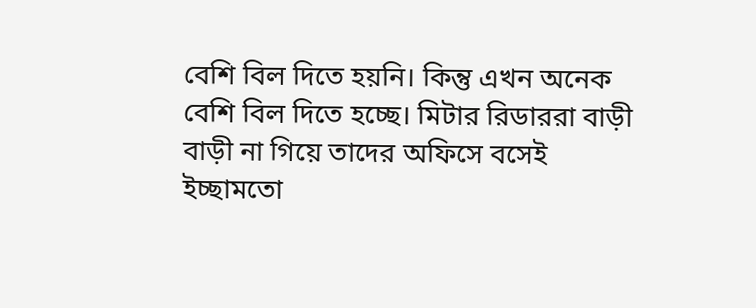বেশি বিল দিতে হয়নি। কিন্তু এখন অনেক বেশি বিল দিতে হচ্ছে। মিটার রিডাররা বাড়ী বাড়ী না গিয়ে তাদের অফিসে বসেই ইচ্ছামতো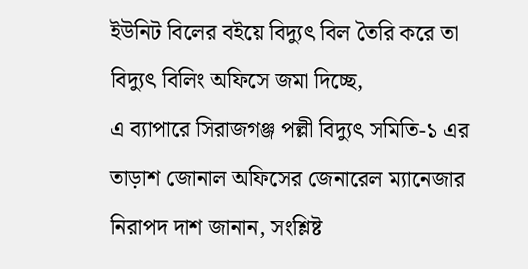ইউনিট বিলের বইয়ে বিদ্যুৎ বিল তৈরি করে তা বিদ্যুৎ বিলিং অফিসে জমা দিচ্ছে,
এ ব্যাপারে সিরাজগঞ্জ পল্লী বিদ্যুৎ সমিতি-১ এর তাড়াশ জোনাল অফিসের জেনারেল ম্যানেজার নিরাপদ দাশ জানান, সংশ্লিষ্ট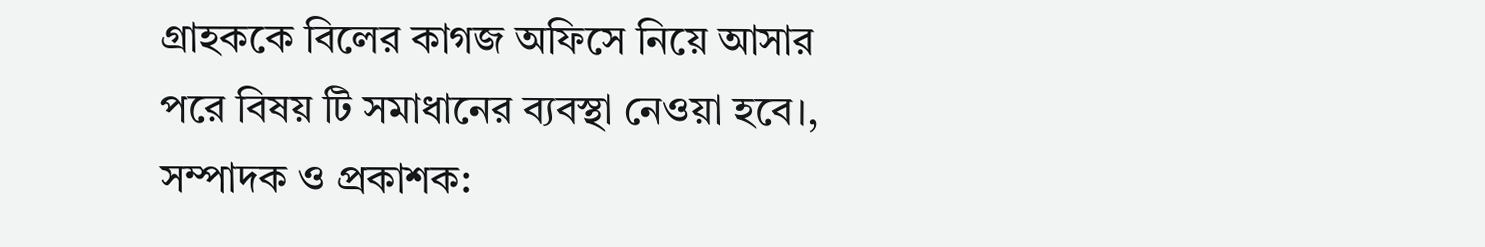গ্রাহককে বিলের কাগজ অফিসে নিয়ে আসার পরে বিষয় টি সমাধানের ব্যবস্থা নেওয়া হবে।,
সম্পাদক ও প্রকাশক: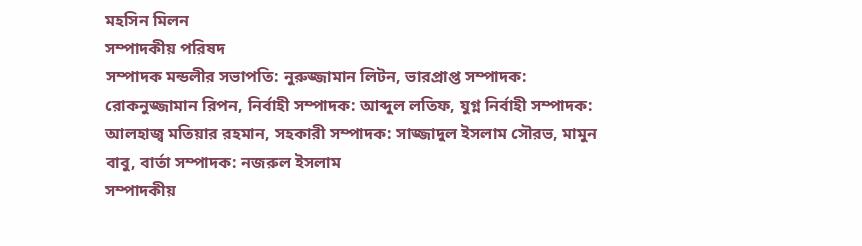মহসিন মিলন
সম্পাদকীয় পরিষদ
সম্পাদক মন্ডলীর সভাপতি: নুরুজ্জামান লিটন, ভারপ্রাপ্ত সম্পাদক: রোকনুজ্জামান রিপন, নির্বাহী সম্পাদক: আব্দুল লতিফ, যুগ্ন নির্বাহী সম্পাদক: আলহাজ্ব মতিয়ার রহমান, সহকারী সম্পাদক: সাজ্জাদুল ইসলাম সৌরভ, মামুন বাবু, বার্তা সম্পাদক: নজরুল ইসলাম
সম্পাদকীয়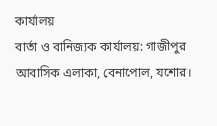কার্যালয়
বার্তা ও বানিজ্যক কার্যালয়: গাজীপুর আবাসিক এলাকা, বেনাপোল, যশোর।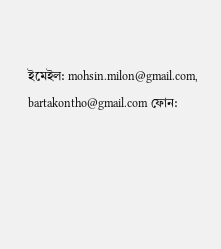ইমেইল: mohsin.milon@gmail.com, bartakontho@gmail.com ফোন: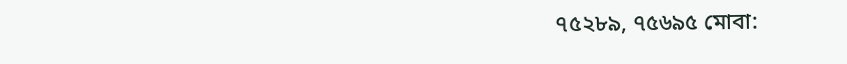৭৫২৮৯, ৭৫৬৯৫ মোবা: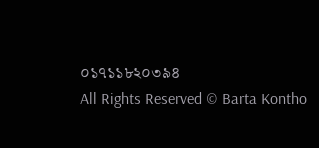০১৭১১৮২০৩৯৪
All Rights Reserved © Barta Kontho